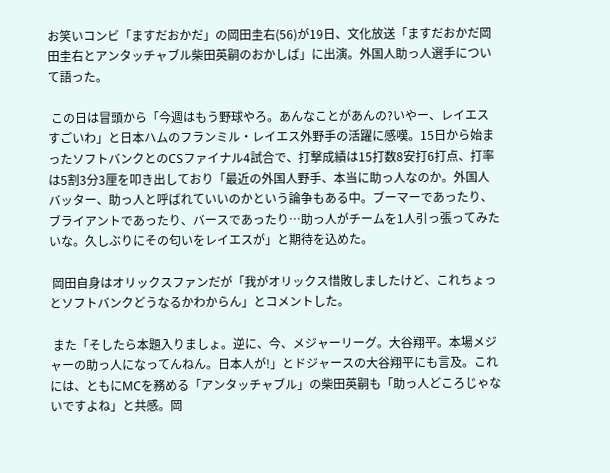お笑いコンビ「ますだおかだ」の岡田圭右(56)が19日、文化放送「ますだおかだ岡田圭右とアンタッチャブル柴田英嗣のおかしば」に出演。外国人助っ人選手について語った。

 この日は冒頭から「今週はもう野球やろ。あんなことがあんの?いやー、レイエスすごいわ」と日本ハムのフランミル・レイエス外野手の活躍に感嘆。15日から始まったソフトバンクとのCSファイナル4試合で、打撃成績は15打数8安打6打点、打率は5割3分3厘を叩き出しており「最近の外国人野手、本当に助っ人なのか。外国人バッター、助っ人と呼ばれていいのかという論争もある中。ブーマーであったり、ブライアントであったり、バースであったり…助っ人がチームを1人引っ張ってみたいな。久しぶりにその匂いをレイエスが」と期待を込めた。

 岡田自身はオリックスファンだが「我がオリックス惜敗しましたけど、これちょっとソフトバンクどうなるかわからん」とコメントした。

 また「そしたら本題入りましょ。逆に、今、メジャーリーグ。大谷翔平。本場メジャーの助っ人になってんねん。日本人が!」とドジャースの大谷翔平にも言及。これには、ともにMCを務める「アンタッチャブル」の柴田英嗣も「助っ人どころじゃないですよね」と共感。岡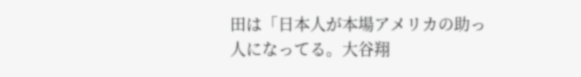田は「日本人が本場アメリカの助っ人になってる。大谷翔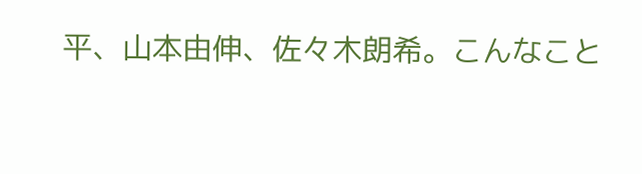平、山本由伸、佐々木朗希。こんなこと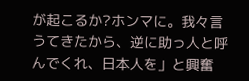が起こるか?ホンマに。我々言うてきたから、逆に助っ人と呼んでくれ、日本人を」と興奮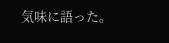気味に語った。